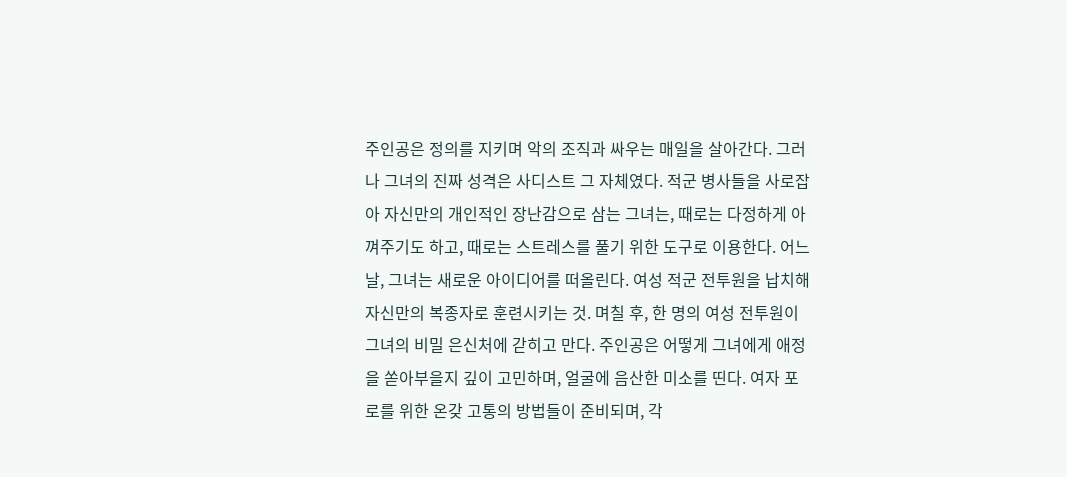주인공은 정의를 지키며 악의 조직과 싸우는 매일을 살아간다. 그러나 그녀의 진짜 성격은 사디스트 그 자체였다. 적군 병사들을 사로잡아 자신만의 개인적인 장난감으로 삼는 그녀는, 때로는 다정하게 아껴주기도 하고, 때로는 스트레스를 풀기 위한 도구로 이용한다. 어느 날, 그녀는 새로운 아이디어를 떠올린다. 여성 적군 전투원을 납치해 자신만의 복종자로 훈련시키는 것. 며칠 후, 한 명의 여성 전투원이 그녀의 비밀 은신처에 갇히고 만다. 주인공은 어떻게 그녀에게 애정을 쏟아부을지 깊이 고민하며, 얼굴에 음산한 미소를 띤다. 여자 포로를 위한 온갖 고통의 방법들이 준비되며, 각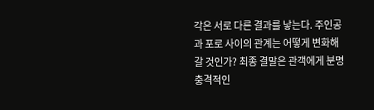각은 서로 다른 결과를 낳는다. 주인공과 포로 사이의 관계는 어떻게 변화해 갈 것인가? 최종 결말은 관객에게 분명 충격적인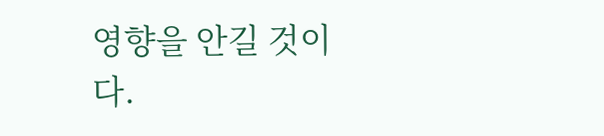영향을 안길 것이다.